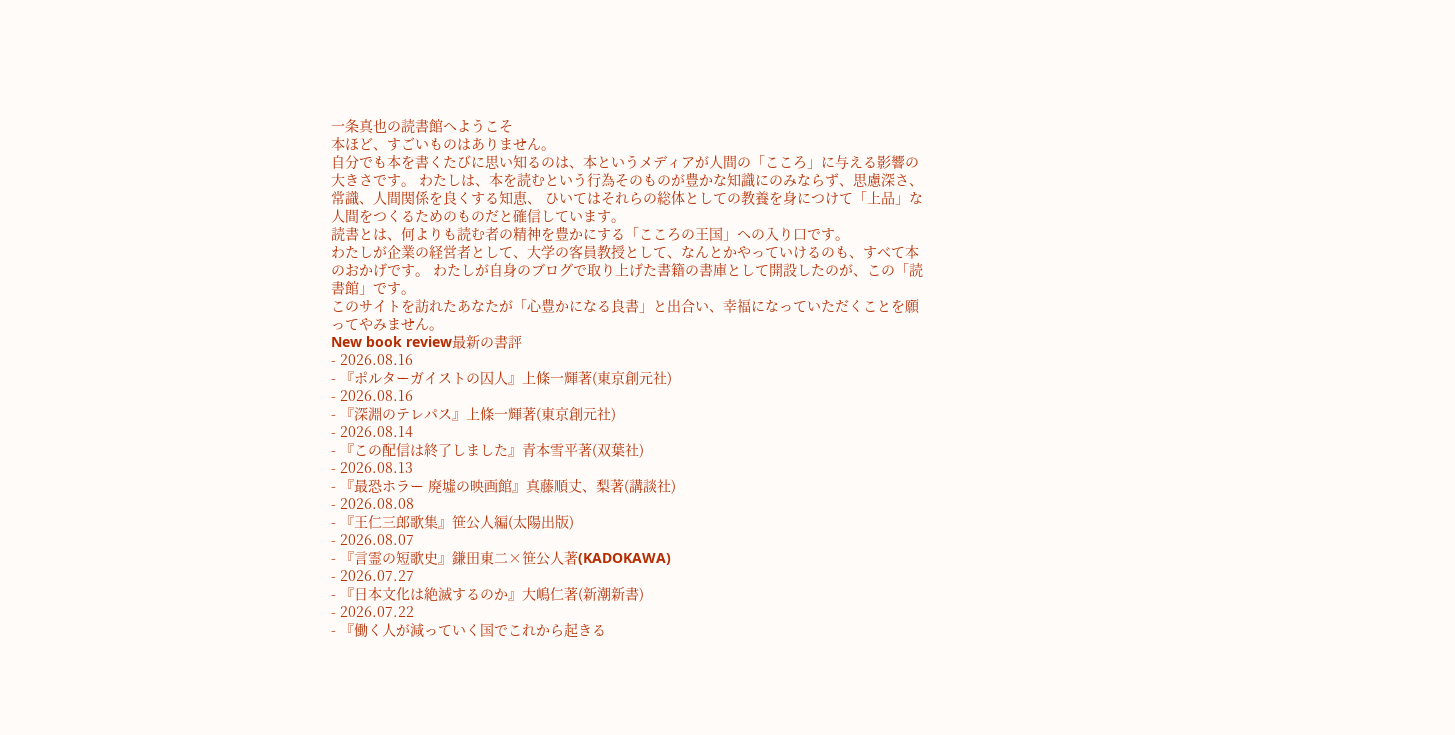一条真也の読書館へようこそ
本ほど、すごいものはありません。
自分でも本を書くたびに思い知るのは、本というメディアが人間の「こころ」に与える影響の大きさです。 わたしは、本を読むという行為そのものが豊かな知識にのみならず、思慮深さ、常識、人間関係を良くする知恵、 ひいてはそれらの総体としての教養を身につけて「上品」な人間をつくるためのものだと確信しています。
読書とは、何よりも読む者の精神を豊かにする「こころの王国」への入り口です。
わたしが企業の経営者として、大学の客員教授として、なんとかやっていけるのも、すべて本のおかげです。 わたしが自身のブログで取り上げた書籍の書庫として開設したのが、この「読書館」です。
このサイトを訪れたあなたが「心豊かになる良書」と出合い、幸福になっていただくことを願ってやみません。
New book review最新の書評
- 2026.08.16
- 『ポルターガイストの囚人』上條一輝著(東京創元社)
- 2026.08.16
- 『深淵のテレパス』上條一輝著(東京創元社)
- 2026.08.14
- 『この配信は終了しました』青本雪平著(双葉社)
- 2026.08.13
- 『最恐ホラー 廃墟の映画館』真藤順丈、梨著(講談社)
- 2026.08.08
- 『王仁三郎歌集』笹公人編(太陽出版)
- 2026.08.07
- 『言霊の短歌史』鎌田東二×笹公人著(KADOKAWA)
- 2026.07.27
- 『日本文化は絶滅するのか』大嶋仁著(新潮新書)
- 2026.07.22
- 『働く人が減っていく国でこれから起きる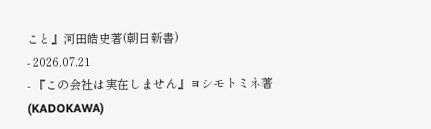こと』河田皓史著(朝日新書)
- 2026.07.21
- 『この会社は実在しません』ヨシモトミネ著(KADOKAWA)